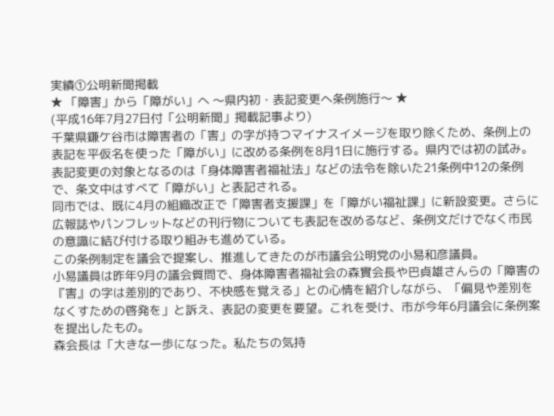実績①公明新聞掲載
★ 「障害」から「障がい」へ 〜県内初・表記変更へ条例施行〜 ★
(平成16年7月27日付「公明新聞」掲載記事より)
千葉県鎌ケ谷市は障害者の「害」の字が持つマイナスイメージを取り除くため、条例上の表記を平仮名を使った「障がい」に改める条例を8月1日に施行する。県内では初の試み。
表記変更の対象となるのは「身体障害者福祉法」などの法令を除いた21条例中12の条例で、条文中はすべて「障がい」と表記される。
同市では、既に4月の組織改正で「障害者支援課」を「障がい福祉課」に新設変更。さらに広報誌やパンフレットなどの刊行物についても表記を改めるなど、条例文だけでなく市民の意識に結び付ける取り組みも進めている。
この条例制定を議会で提案し、推進してきたのが市議会公明党の小易和彦議員。
小易議員は昨年9月の議会質問で、身体障害者福祉会の森實会長や巴貞雄さんらの「障害の『害』の字は差別的であり、不快感を覚える」との心情を紹介しながら、「偏見や差別をなくすための啓発を」と訴え、表記の変更を要望。これを受け、市が今年6月議会に条例案を提出したもの。
森会長は「大きな一歩になった。私たちの気持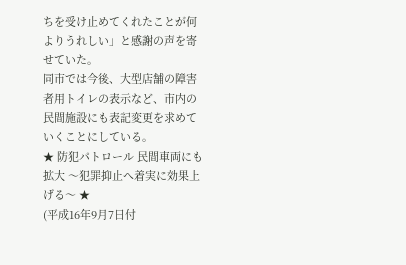ちを受け止めてくれたことが何よりうれしい」と感謝の声を寄せていた。
同市では今後、大型店舗の障害者用トイレの表示など、市内の民間施設にも表記変更を求めていくことにしている。
★ 防犯パトロール 民間車両にも拡大 〜犯罪抑止へ着実に効果上げる〜 ★
(平成16年9月7日付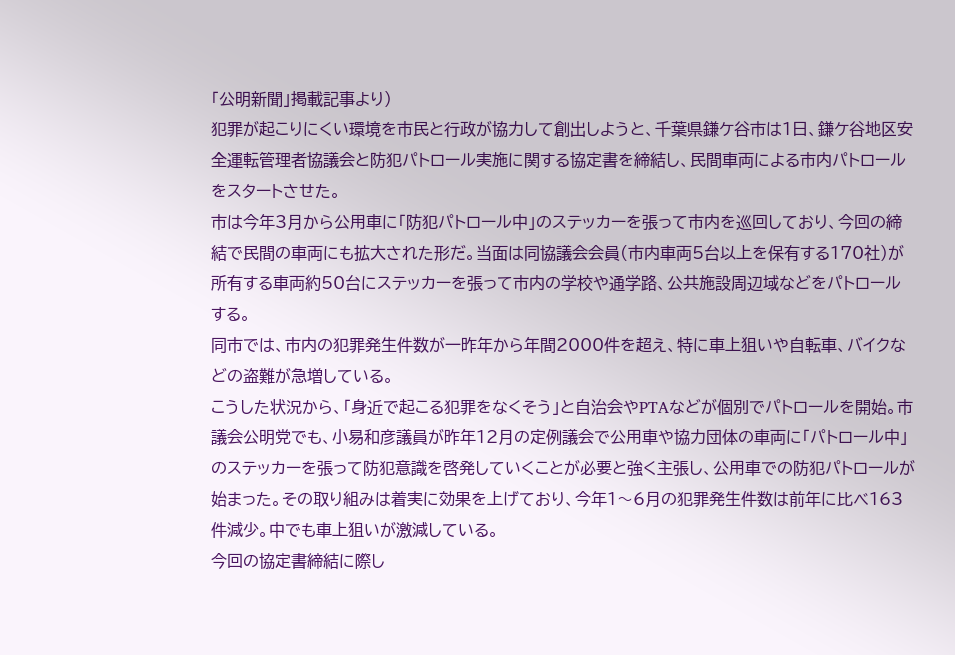「公明新聞」掲載記事より)
犯罪が起こりにくい環境を市民と行政が協力して創出しようと、千葉県鎌ケ谷市は1日、鎌ケ谷地区安全運転管理者協議会と防犯パトロール実施に関する協定書を締結し、民間車両による市内パトロールをスタートさせた。
市は今年3月から公用車に「防犯パトロール中」のステッカーを張って市内を巡回しており、今回の締結で民間の車両にも拡大された形だ。当面は同協議会会員(市内車両5台以上を保有する170社)が所有する車両約50台にステッカーを張って市内の学校や通学路、公共施設周辺域などをパトロールする。
同市では、市内の犯罪発生件数が一昨年から年間2000件を超え、特に車上狙いや自転車、バイクなどの盗難が急増している。
こうした状況から、「身近で起こる犯罪をなくそう」と自治会やPTAなどが個別でパトロールを開始。市議会公明党でも、小易和彦議員が昨年12月の定例議会で公用車や協力団体の車両に「パトロール中」のステッカーを張って防犯意識を啓発していくことが必要と強く主張し、公用車での防犯パトロールが始まった。その取り組みは着実に効果を上げており、今年1〜6月の犯罪発生件数は前年に比べ163件減少。中でも車上狙いが激減している。
今回の協定書締結に際し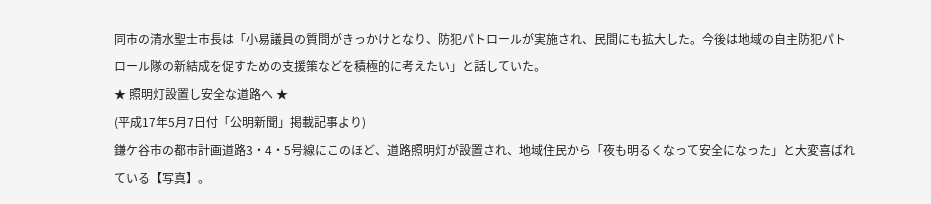同市の清水聖士市長は「小易議員の質問がきっかけとなり、防犯パトロールが実施され、民間にも拡大した。今後は地域の自主防犯パトロール隊の新結成を促すための支援策などを積極的に考えたい」と話していた。
★ 照明灯設置し安全な道路へ ★
(平成17年5月7日付「公明新聞」掲載記事より)
鎌ケ谷市の都市計画道路3・4・5号線にこのほど、道路照明灯が設置され、地域住民から「夜も明るくなって安全になった」と大変喜ばれている【写真】。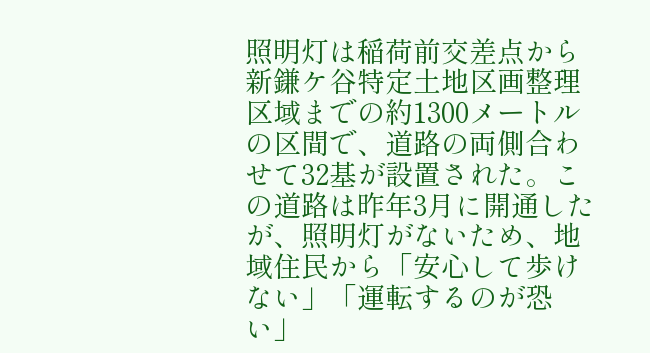照明灯は稲荷前交差点から新鎌ケ谷特定土地区画整理区域までの約1300メートルの区間で、道路の両側合わせて32基が設置された。この道路は昨年3月に開通したが、照明灯がないため、地域住民から「安心して歩けない」「運転するのが恐い」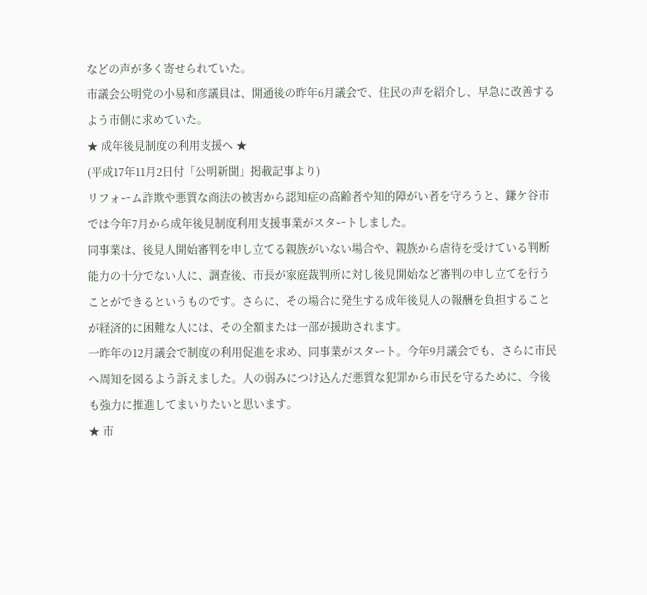などの声が多く寄せられていた。
市議会公明党の小易和彦議員は、開通後の昨年6月議会で、住民の声を紹介し、早急に改善するよう市側に求めていた。
★ 成年後見制度の利用支援へ ★
(平成17年11月2日付「公明新聞」掲載記事より)
リフォーム詐欺や悪質な商法の被害から認知症の高齢者や知的障がい者を守ろうと、鎌ケ谷市では今年7月から成年後見制度利用支援事業がスタートしました。
同事業は、後見人開始審判を申し立てる親族がいない場合や、親族から虐待を受けている判断能力の十分でない人に、調査後、市長が家庭裁判所に対し後見開始など審判の申し立てを行うことができるというものです。さらに、その場合に発生する成年後見人の報酬を負担することが経済的に困難な人には、その全額または一部が援助されます。
一昨年の12月議会で制度の利用促進を求め、同事業がスタート。今年9月議会でも、さらに市民へ周知を図るよう訴えました。人の弱みにつけ込んだ悪質な犯罪から市民を守るために、今後も強力に推進してまいりたいと思います。
★ 市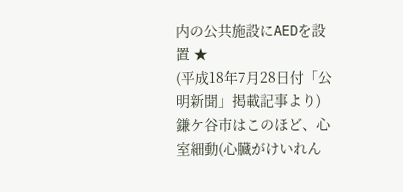内の公共施設にAEDを設置 ★
(平成18年7月28日付「公明新聞」掲載記事より)
鎌ケ谷市はこのほど、心室細動(心臓がけいれん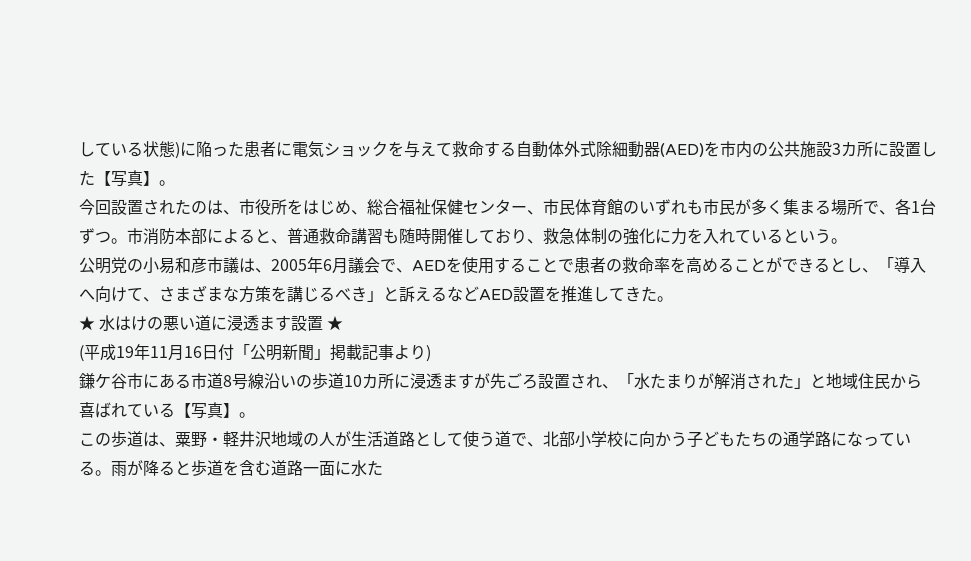している状態)に陥った患者に電気ショックを与えて救命する自動体外式除細動器(AED)を市内の公共施設3カ所に設置した【写真】。
今回設置されたのは、市役所をはじめ、総合福祉保健センター、市民体育館のいずれも市民が多く集まる場所で、各1台ずつ。市消防本部によると、普通救命講習も随時開催しており、救急体制の強化に力を入れているという。
公明党の小易和彦市議は、2005年6月議会で、AEDを使用することで患者の救命率を高めることができるとし、「導入へ向けて、さまざまな方策を講じるべき」と訴えるなどAED設置を推進してきた。
★ 水はけの悪い道に浸透ます設置 ★
(平成19年11月16日付「公明新聞」掲載記事より)
鎌ケ谷市にある市道8号線沿いの歩道10カ所に浸透ますが先ごろ設置され、「水たまりが解消された」と地域住民から喜ばれている【写真】。
この歩道は、粟野・軽井沢地域の人が生活道路として使う道で、北部小学校に向かう子どもたちの通学路になっている。雨が降ると歩道を含む道路一面に水た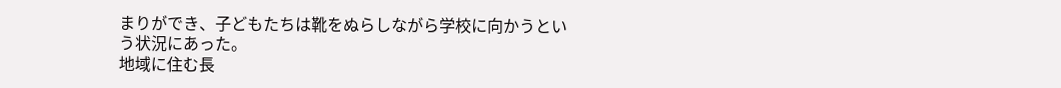まりができ、子どもたちは靴をぬらしながら学校に向かうという状況にあった。
地域に住む長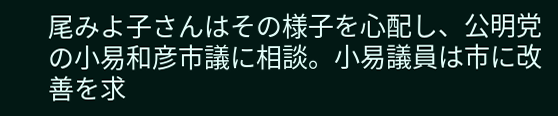尾みよ子さんはその様子を心配し、公明党の小易和彦市議に相談。小易議員は市に改善を求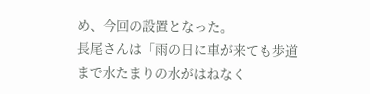め、今回の設置となった。
長尾さんは「雨の日に車が来ても歩道まで水たまりの水がはねなく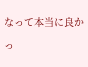なって本当に良かっ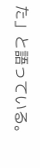た」と語っている。